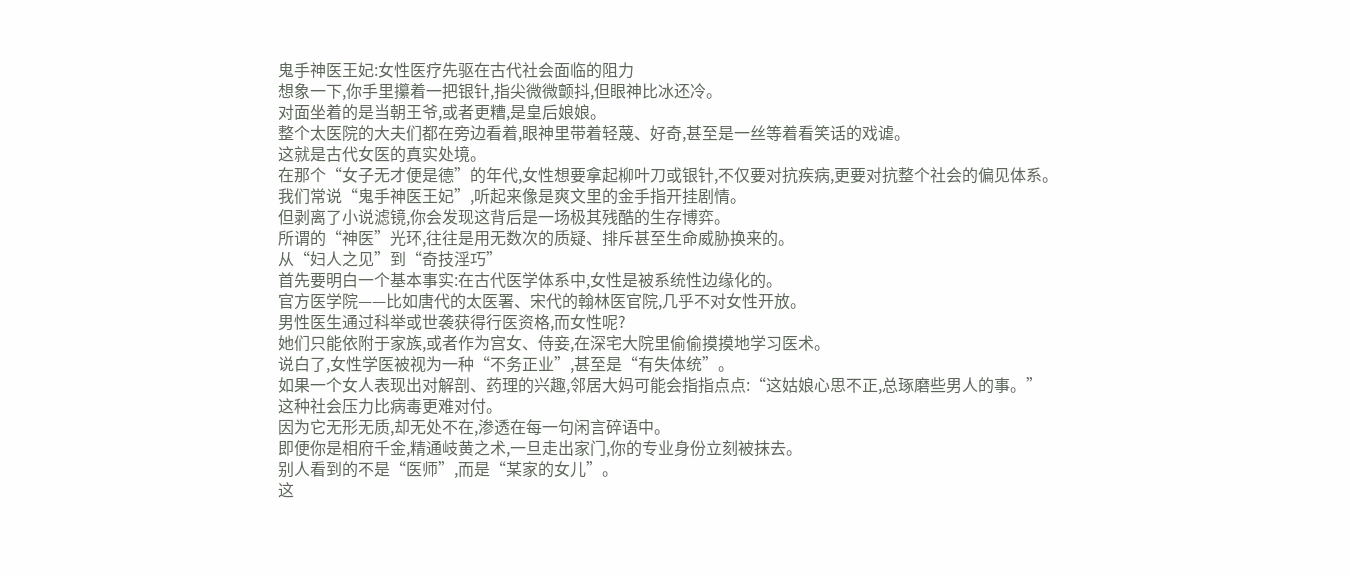鬼手神医王妃:女性医疗先驱在古代社会面临的阻力
想象一下,你手里攥着一把银针,指尖微微颤抖,但眼神比冰还冷。
对面坐着的是当朝王爷,或者更糟,是皇后娘娘。
整个太医院的大夫们都在旁边看着,眼神里带着轻蔑、好奇,甚至是一丝等着看笑话的戏谑。
这就是古代女医的真实处境。
在那个“女子无才便是德”的年代,女性想要拿起柳叶刀或银针,不仅要对抗疾病,更要对抗整个社会的偏见体系。
我们常说“鬼手神医王妃”,听起来像是爽文里的金手指开挂剧情。
但剥离了小说滤镜,你会发现这背后是一场极其残酷的生存博弈。
所谓的“神医”光环,往往是用无数次的质疑、排斥甚至生命威胁换来的。
从“妇人之见”到“奇技淫巧”
首先要明白一个基本事实:在古代医学体系中,女性是被系统性边缘化的。
官方医学院——比如唐代的太医署、宋代的翰林医官院,几乎不对女性开放。
男性医生通过科举或世袭获得行医资格,而女性呢?
她们只能依附于家族,或者作为宫女、侍妾,在深宅大院里偷偷摸摸地学习医术。
说白了,女性学医被视为一种“不务正业”,甚至是“有失体统”。
如果一个女人表现出对解剖、药理的兴趣,邻居大妈可能会指指点点:“这姑娘心思不正,总琢磨些男人的事。”
这种社会压力比病毒更难对付。
因为它无形无质,却无处不在,渗透在每一句闲言碎语中。
即便你是相府千金,精通岐黄之术,一旦走出家门,你的专业身份立刻被抹去。
别人看到的不是“医师”,而是“某家的女儿”。
这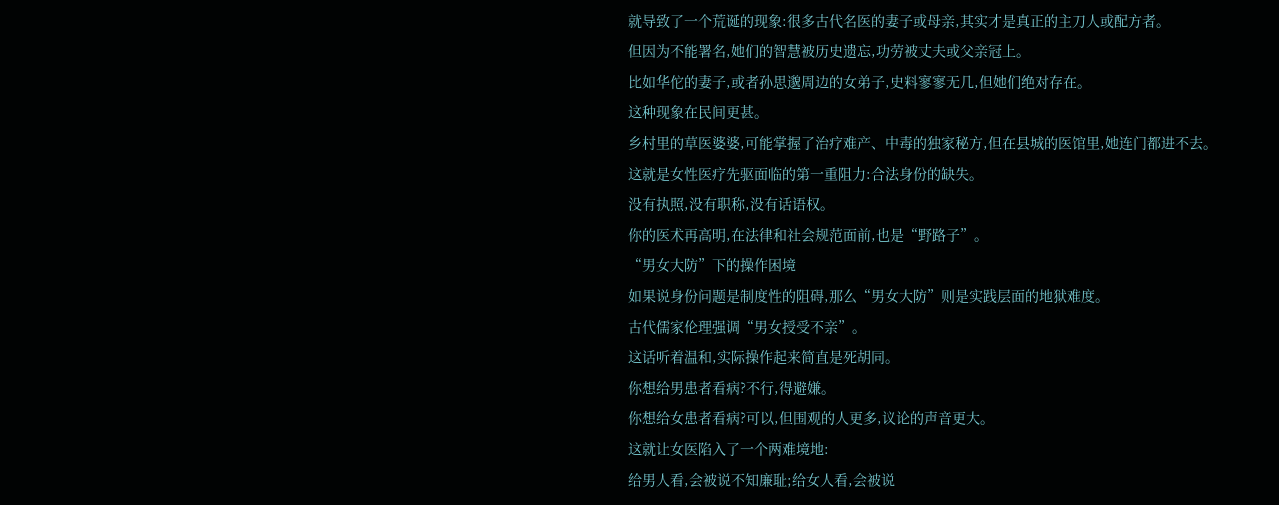就导致了一个荒诞的现象:很多古代名医的妻子或母亲,其实才是真正的主刀人或配方者。
但因为不能署名,她们的智慧被历史遗忘,功劳被丈夫或父亲冠上。
比如华佗的妻子,或者孙思邈周边的女弟子,史料寥寥无几,但她们绝对存在。
这种现象在民间更甚。
乡村里的草医婆婆,可能掌握了治疗难产、中毒的独家秘方,但在县城的医馆里,她连门都进不去。
这就是女性医疗先驱面临的第一重阻力:合法身份的缺失。
没有执照,没有职称,没有话语权。
你的医术再高明,在法律和社会规范面前,也是“野路子”。
“男女大防”下的操作困境
如果说身份问题是制度性的阻碍,那么“男女大防”则是实践层面的地狱难度。
古代儒家伦理强调“男女授受不亲”。
这话听着温和,实际操作起来简直是死胡同。
你想给男患者看病?不行,得避嫌。
你想给女患者看病?可以,但围观的人更多,议论的声音更大。
这就让女医陷入了一个两难境地:
给男人看,会被说不知廉耻;给女人看,会被说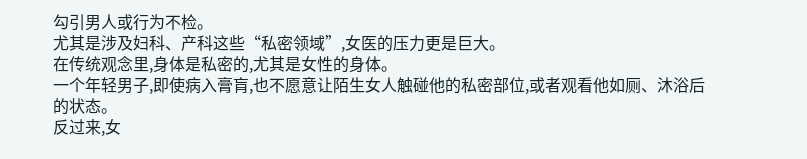勾引男人或行为不检。
尤其是涉及妇科、产科这些“私密领域”,女医的压力更是巨大。
在传统观念里,身体是私密的,尤其是女性的身体。
一个年轻男子,即使病入膏肓,也不愿意让陌生女人触碰他的私密部位,或者观看他如厕、沐浴后的状态。
反过来,女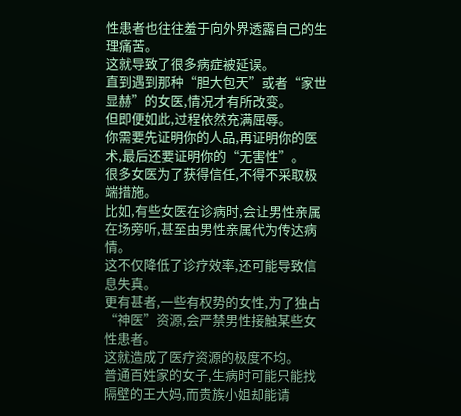性患者也往往羞于向外界透露自己的生理痛苦。
这就导致了很多病症被延误。
直到遇到那种“胆大包天”或者“家世显赫”的女医,情况才有所改变。
但即便如此,过程依然充满屈辱。
你需要先证明你的人品,再证明你的医术,最后还要证明你的“无害性”。
很多女医为了获得信任,不得不采取极端措施。
比如,有些女医在诊病时,会让男性亲属在场旁听,甚至由男性亲属代为传达病情。
这不仅降低了诊疗效率,还可能导致信息失真。
更有甚者,一些有权势的女性,为了独占“神医”资源,会严禁男性接触某些女性患者。
这就造成了医疗资源的极度不均。
普通百姓家的女子,生病时可能只能找隔壁的王大妈,而贵族小姐却能请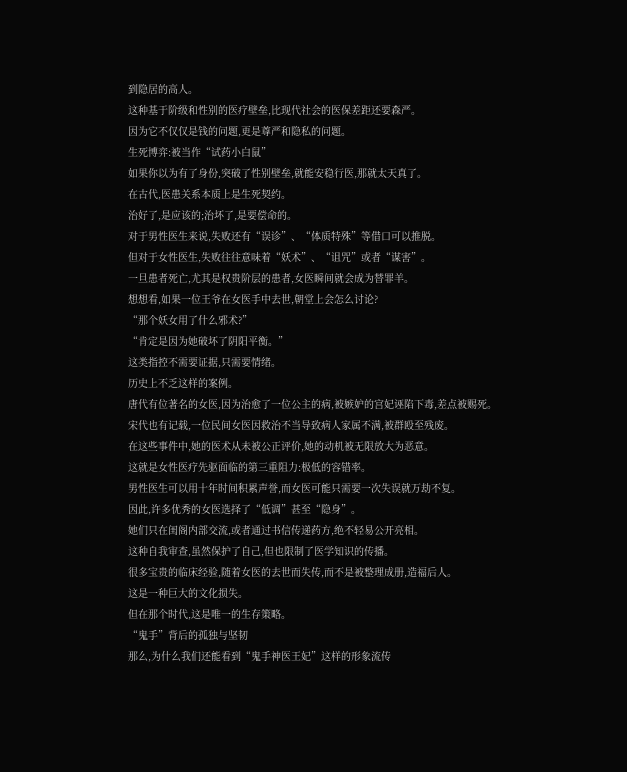到隐居的高人。
这种基于阶级和性别的医疗壁垒,比现代社会的医保差距还要森严。
因为它不仅仅是钱的问题,更是尊严和隐私的问题。
生死博弈:被当作“试药小白鼠”
如果你以为有了身份,突破了性别壁垒,就能安稳行医,那就太天真了。
在古代,医患关系本质上是生死契约。
治好了,是应该的;治坏了,是要偿命的。
对于男性医生来说,失败还有“误诊”、“体质特殊”等借口可以推脱。
但对于女性医生,失败往往意味着“妖术”、“诅咒”或者“谋害”。
一旦患者死亡,尤其是权贵阶层的患者,女医瞬间就会成为替罪羊。
想想看,如果一位王爷在女医手中去世,朝堂上会怎么讨论?
“那个妖女用了什么邪术?”
“肯定是因为她破坏了阴阳平衡。”
这类指控不需要证据,只需要情绪。
历史上不乏这样的案例。
唐代有位著名的女医,因为治愈了一位公主的病,被嫉妒的宫妃诬陷下毒,差点被赐死。
宋代也有记载,一位民间女医因救治不当导致病人家属不满,被群殴至残废。
在这些事件中,她的医术从未被公正评价,她的动机被无限放大为恶意。
这就是女性医疗先驱面临的第三重阻力:极低的容错率。
男性医生可以用十年时间积累声誉,而女医可能只需要一次失误就万劫不复。
因此,许多优秀的女医选择了“低调”甚至“隐身”。
她们只在闺阁内部交流,或者通过书信传递药方,绝不轻易公开亮相。
这种自我审查,虽然保护了自己,但也限制了医学知识的传播。
很多宝贵的临床经验,随着女医的去世而失传,而不是被整理成册,造福后人。
这是一种巨大的文化损失。
但在那个时代,这是唯一的生存策略。
“鬼手”背后的孤独与坚韧
那么,为什么我们还能看到“鬼手神医王妃”这样的形象流传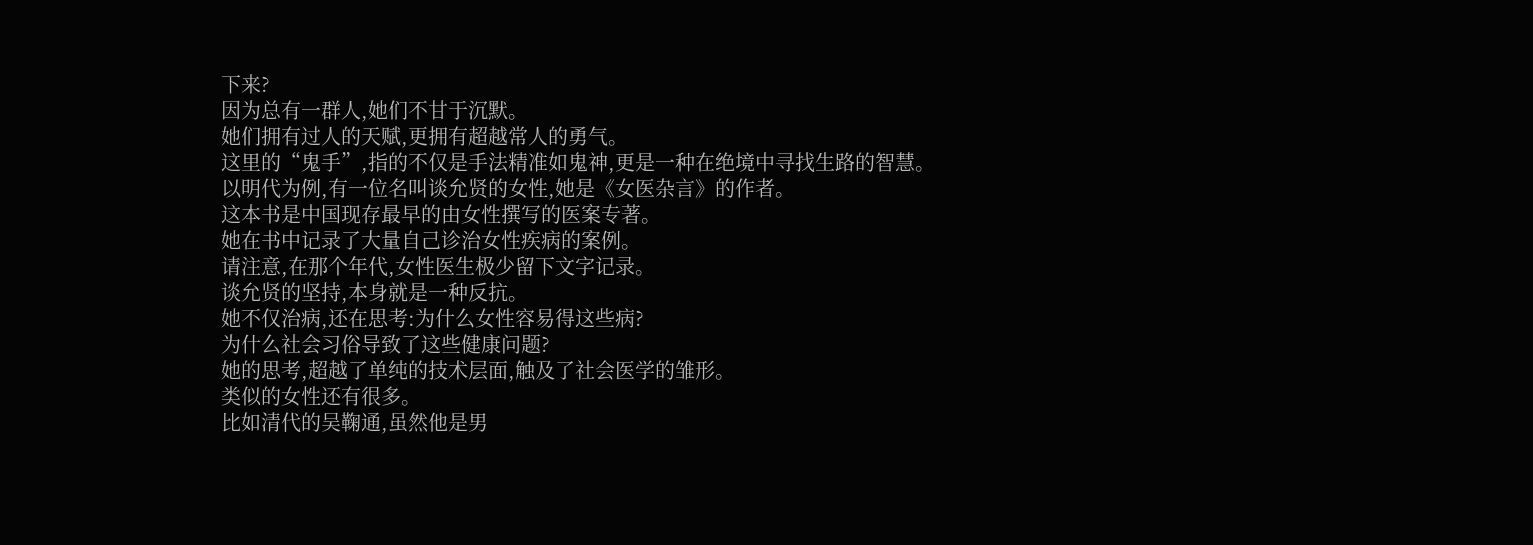下来?
因为总有一群人,她们不甘于沉默。
她们拥有过人的天赋,更拥有超越常人的勇气。
这里的“鬼手”,指的不仅是手法精准如鬼神,更是一种在绝境中寻找生路的智慧。
以明代为例,有一位名叫谈允贤的女性,她是《女医杂言》的作者。
这本书是中国现存最早的由女性撰写的医案专著。
她在书中记录了大量自己诊治女性疾病的案例。
请注意,在那个年代,女性医生极少留下文字记录。
谈允贤的坚持,本身就是一种反抗。
她不仅治病,还在思考:为什么女性容易得这些病?
为什么社会习俗导致了这些健康问题?
她的思考,超越了单纯的技术层面,触及了社会医学的雏形。
类似的女性还有很多。
比如清代的吴鞠通,虽然他是男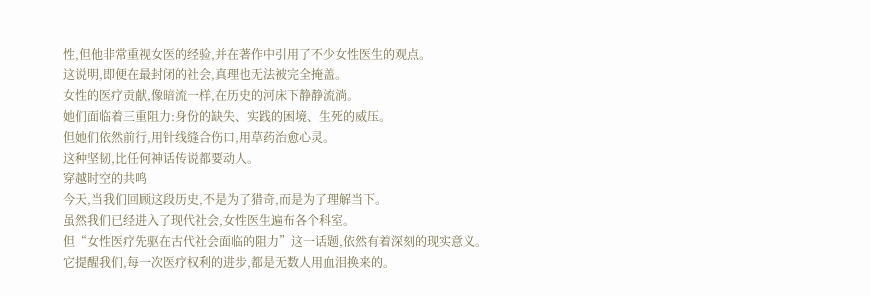性,但他非常重视女医的经验,并在著作中引用了不少女性医生的观点。
这说明,即便在最封闭的社会,真理也无法被完全掩盖。
女性的医疗贡献,像暗流一样,在历史的河床下静静流淌。
她们面临着三重阻力:身份的缺失、实践的困境、生死的威压。
但她们依然前行,用针线缝合伤口,用草药治愈心灵。
这种坚韧,比任何神话传说都要动人。
穿越时空的共鸣
今天,当我们回顾这段历史,不是为了猎奇,而是为了理解当下。
虽然我们已经进入了现代社会,女性医生遍布各个科室。
但“女性医疗先驱在古代社会面临的阻力”这一话题,依然有着深刻的现实意义。
它提醒我们,每一次医疗权利的进步,都是无数人用血泪换来的。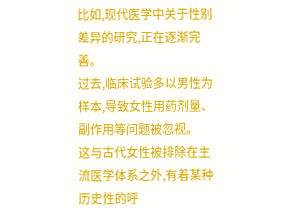比如,现代医学中关于性别差异的研究,正在逐渐完善。
过去,临床试验多以男性为样本,导致女性用药剂量、副作用等问题被忽视。
这与古代女性被排除在主流医学体系之外,有着某种历史性的呼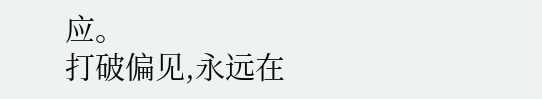应。
打破偏见,永远在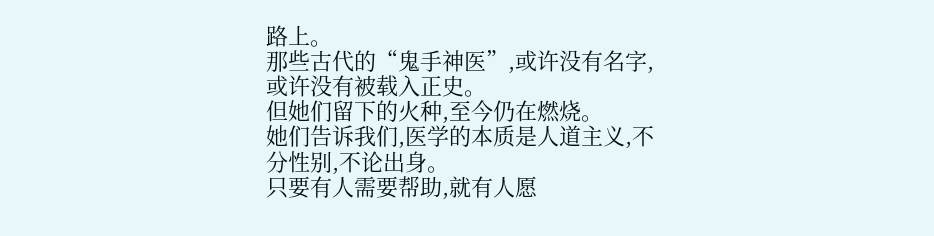路上。
那些古代的“鬼手神医”,或许没有名字,或许没有被载入正史。
但她们留下的火种,至今仍在燃烧。
她们告诉我们,医学的本质是人道主义,不分性别,不论出身。
只要有人需要帮助,就有人愿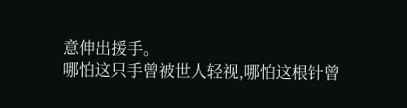意伸出援手。
哪怕这只手曾被世人轻视,哪怕这根针曾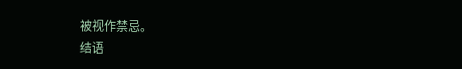被视作禁忌。
结语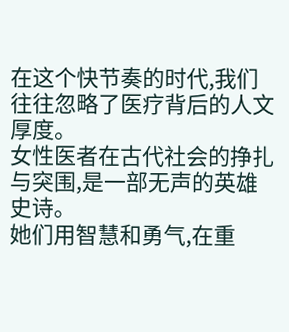在这个快节奏的时代,我们往往忽略了医疗背后的人文厚度。
女性医者在古代社会的挣扎与突围,是一部无声的英雄史诗。
她们用智慧和勇气,在重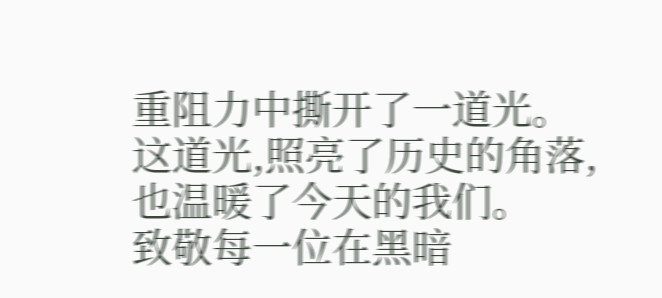重阻力中撕开了一道光。
这道光,照亮了历史的角落,也温暖了今天的我们。
致敬每一位在黑暗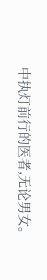中执灯前行的医者,无论男女。